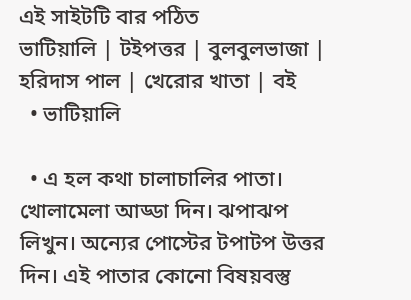এই সাইটটি বার পঠিত
ভাটিয়ালি | টইপত্তর | বুলবুলভাজা | হরিদাস পাল | খেরোর খাতা | বই
  • ভাটিয়ালি

  • এ হল কথা চালাচালির পাতা। খোলামেলা আড্ডা দিন। ঝপাঝপ লিখুন। অন্যের পোস্টের টপাটপ উত্তর দিন। এই পাতার কোনো বিষয়বস্তু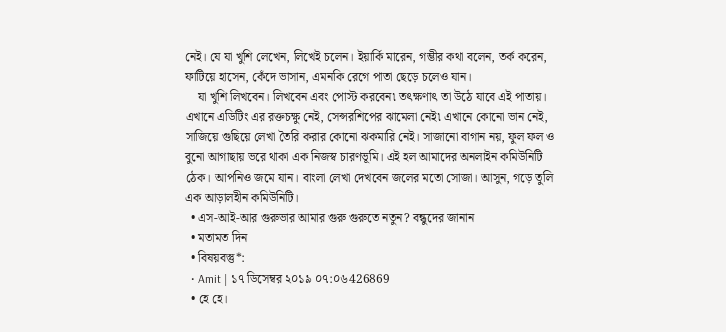নেই। যে যা খুশি লেখেন, লিখেই চলেন। ইয়ার্কি মারেন, গম্ভীর কথা বলেন, তর্ক করেন, ফাটিয়ে হাসেন, কেঁদে ভাসান, এমনকি রেগে পাতা ছেড়ে চলেও যান।
    যা খুশি লিখবেন। লিখবেন এবং পোস্ট করবেন৷ তৎক্ষণাৎ তা উঠে যাবে এই পাতায়। এখানে এডিটিং এর রক্তচক্ষু নেই, সেন্সরশিপের ঝামেলা নেই৷ এখানে কোনো ভান নেই, সাজিয়ে গুছিয়ে লেখা তৈরি করার কোনো ঝকমারি নেই। সাজানো বাগান নয়, ফুল ফল ও বুনো আগাছায় ভরে থাকা এক নিজস্ব চারণভূমি। এই হল আমাদের অনলাইন কমিউনিটি ঠেক। আপনিও জমে যান। বাংলা লেখা দেখবেন জলের মতো সোজা। আসুন, গড়ে তুলি এক আড়ালহীন কমিউনিটি।
  • এস-আই-আর গুরুভার আমার গুরু গুরুতে নতুন? বন্ধুদের জানান
  • মতামত দিন
  • বিষয়বস্তু*:
  • Amit | ১৭ ডিসেম্বর ২০১৯ ০৭:০৬426869
  • হে হে।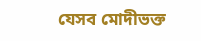যেসব মোদীভক্ত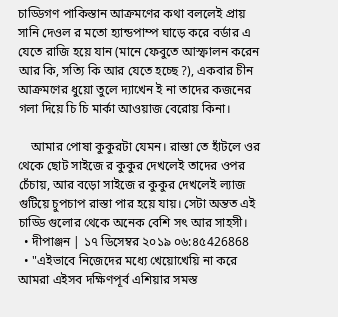চাড্ডিগণ পাকিস্তান আক্রমণের কথা বললেই প্রায় সানি দেওল র মতো হ্যান্ডপাম্প ঘাড়ে করে বর্ডার এ যেতে রাজি হয়ে যান (মানে ফেবুতে আস্ফালন করেন আর কি, সত্যি কি আর যেতে হচ্ছে ?), একবার চীন আক্রমণের ধুয়ো তুলে দ্যাখেন ই না তাদের কজনের গলা দিয়ে চি চি মার্কা আওয়াজ বেরোয় কিনা।

    আমার পোষা কুকুরটা যেমন। রাস্তা তে হাঁটলে ওর থেকে ছোট সাইজে র কুকুর দেখলেই তাদের ওপর চেঁচায়, আর বড়ো সাইজে র কুকুর দেখলেই ল্যাজ গুটিয়ে চুপচাপ রাস্তা পার হয়ে যায়। সেটা অন্তত এই চাড্ডি গুলোর থেকে অনেক বেশি সৎ আর সাহসী।
  • দীপাঞ্জন | ১৭ ডিসেম্বর ২০১৯ ০৬:৪৫426868
  • "এইভাবে নিজেদের মধ্যে খেয়োখেয়ি না করে আমরা এইসব দক্ষিণপূর্ব এশিয়ার সমস্ত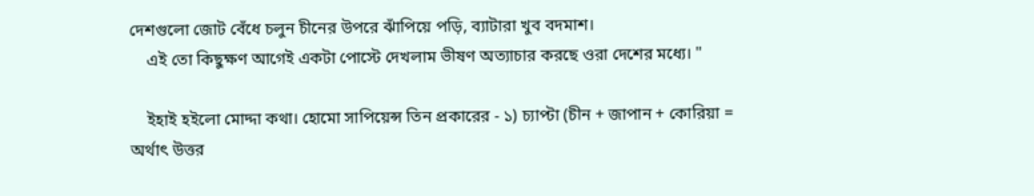দেশগুলো জোট বেঁধে চলুন চীনের উপরে ঝাঁপিয়ে পড়ি, ব্যাটারা খুব বদমাশ।
    এই তো কিছুক্ষণ আগেই একটা পোস্টে দেখলাম ভীষণ অত্যাচার করছে ওরা দেশের মধ্যে। "

    ইহাই হইলো মোদ্দা কথা। হোমো সাপিয়েন্স তিন প্রকারের - ১) চ্যাপ্টা (চীন + জাপান + কোরিয়া = অর্থাৎ উত্তর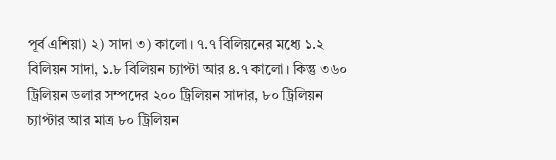পূর্ব এশিয়া) ২) সাদা ৩) কালো। ৭.৭ বিলিয়নের মধ্যে ১.২ বিলিয়ন সাদা, ১.৮ বিলিয়ন চ্যাপ্টা আর ৪.৭ কালো। কিন্তু ৩৬০ ট্রিলিয়ন ডলার সম্পদের ২০০ ট্রিলিয়ন সাদার, ৮০ ট্রিলিয়ন চ্যাপ্টার আর মাত্র ৮০ ট্রিলিয়ন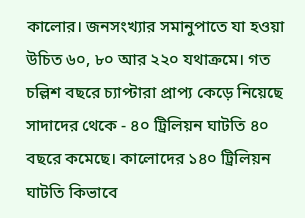কালোর। জনসংখ্যার সমানুপাতে যা হওয়া উচিত ৬০, ৮০ আর ২২০ যথাক্রমে। গত চল্লিশ বছরে চ্যাপ্টারা প্রাপ্য কেড়ে নিয়েছে সাদাদের থেকে - ৪০ ট্রিলিয়ন ঘাটতি ৪০ বছরে কমেছে। কালোদের ১৪০ ট্রিলিয়ন ঘাটতি কিভাবে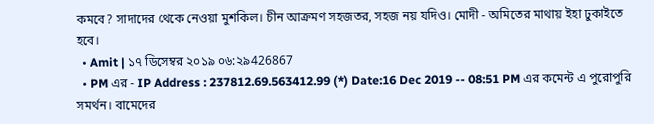কমবে? সাদাদের থেকে নেওয়া মুশকিল। চীন আক্রমণ সহজতর, সহজ নয় যদিও। মোদী - অমিতের মাথায় ইহা ঢুকাইতে হবে।
  • Amit | ১৭ ডিসেম্বর ২০১৯ ০৬:২৯426867
  • PM এর - IP Address : 237812.69.563412.99 (*) Date:16 Dec 2019 -- 08:51 PM এর কমেন্ট এ পুরোপুরি সমর্থন। বামেদের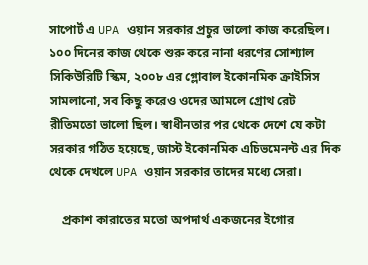সাপোর্ট এ UPA ওয়ান সরকার প্রচুর ভালো কাজ করেছিল। ১০০ দিনের কাজ থেকে শুরু করে নানা ধরণের সোশ্যাল সিকিউরিটি স্কিম, ২০০৮ এর গ্লোবাল ইকোনমিক ক্রাইসিস সামলানো, সব কিছু করেও ওদের আমলে গ্রোথ রেট রীতিমতো ভালো ছিল। স্বাধীনতার পর থেকে দেশে যে কটা সরকার গঠিত হয়েছে, জাস্ট ইকোনমিক এচিভমেনন্ট এর দিক থেকে দেখলে UPA ওয়ান সরকার তাদের মধ্যে সেরা।

    প্রকাশ কারাতের মতো অপদার্থ একজনের ইগোর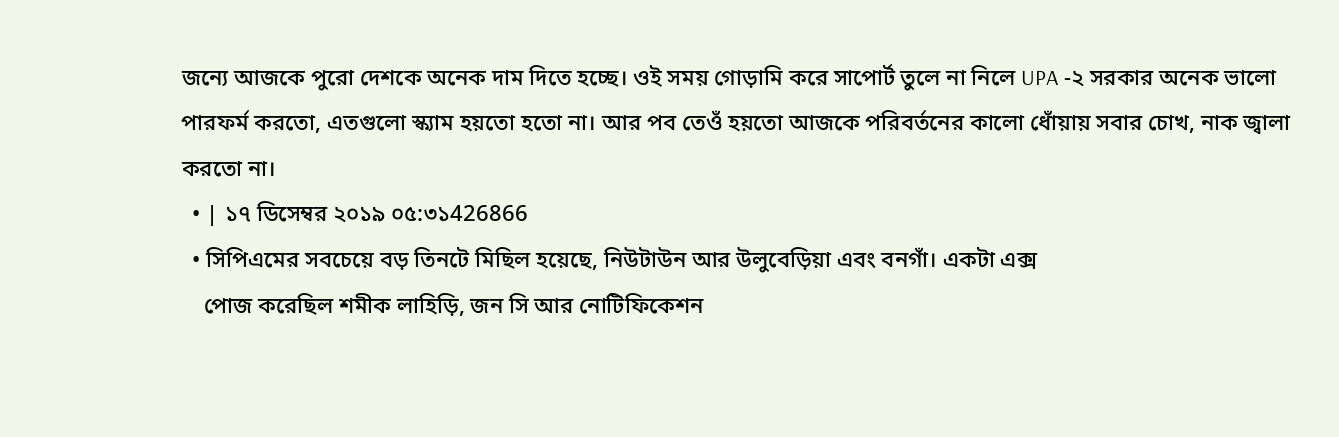জন্যে আজকে পুরো দেশকে অনেক দাম দিতে হচ্ছে। ওই সময় গোড়ামি করে সাপোর্ট তুলে না নিলে UPA -২ সরকার অনেক ভালো পারফর্ম করতো, এতগুলো স্ক্যাম হয়তো হতো না। আর পব তেওঁ হয়তো আজকে পরিবর্তনের কালো ধোঁয়ায় সবার চোখ, নাক জ্বালা করতো না।
  • | ১৭ ডিসেম্বর ২০১৯ ০৫:৩১426866
  • সিপিএমের সবচেয়ে বড় তিনটে মিছিল হয়েছে, নিউটাউন আর উলুবেড়িয়া এবং বনগাঁ। একটা এক্স
    পোজ করেছিল শমীক লাহিড়ি, জন সি আর নোটিফিকেশন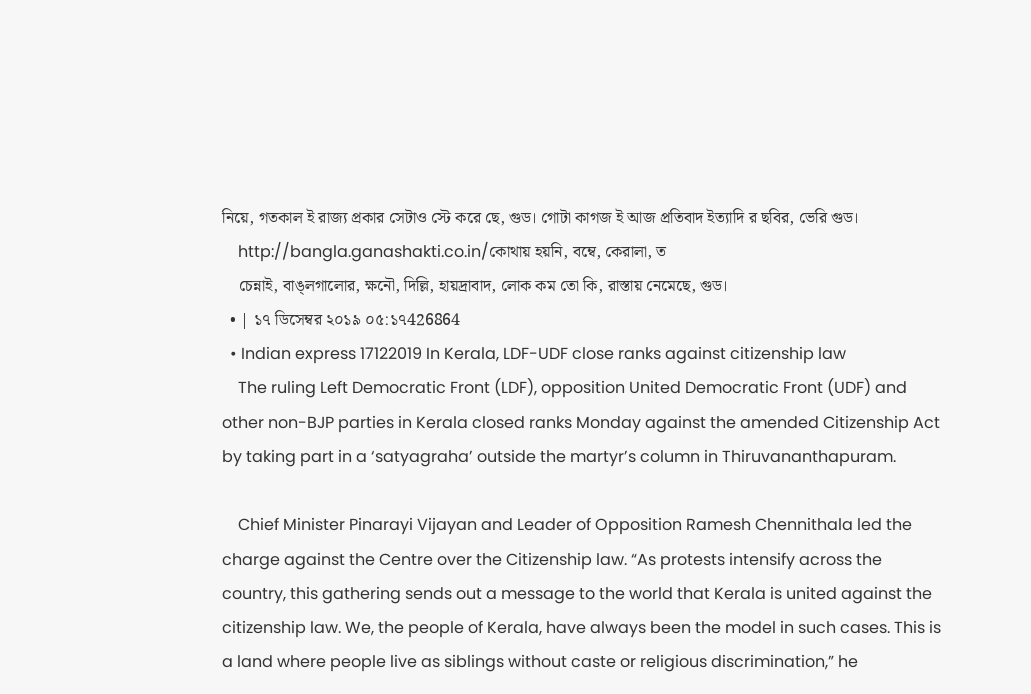নিয়ে, গতকাল ই রাজ্য প্রকার সেটাও স্টে করে ছে, গুড। গোটা কাগজ ই আজ প্রতিবাদ ইত্যাদি র ছবির, ভেরি গুড।
    http://bangla.ganashakti.co.in/কোথায় হয়নি, বম্বে, কেরালা, ত
    চেন্নাই, বাঙ্লগালোর, ক্ষনৌ, দিল্লি, হায়দ্রাবাদ, লোক কম তো কি, রাস্তায় নেমেছে, গুড।
  • | ১৭ ডিসেম্বর ২০১৯ ০৫:১৭426864
  • Indian express 17122019 In Kerala, LDF-UDF close ranks against citizenship law
    The ruling Left Democratic Front (LDF), opposition United Democratic Front (UDF) and other non-BJP parties in Kerala closed ranks Monday against the amended Citizenship Act by taking part in a ‘satyagraha’ outside the martyr’s column in Thiruvananthapuram.

    Chief Minister Pinarayi Vijayan and Leader of Opposition Ramesh Chennithala led the charge against the Centre over the Citizenship law. “As protests intensify across the country, this gathering sends out a message to the world that Kerala is united against the citizenship law. We, the people of Kerala, have always been the model in such cases. This is a land where people live as siblings without caste or religious discrimination,” he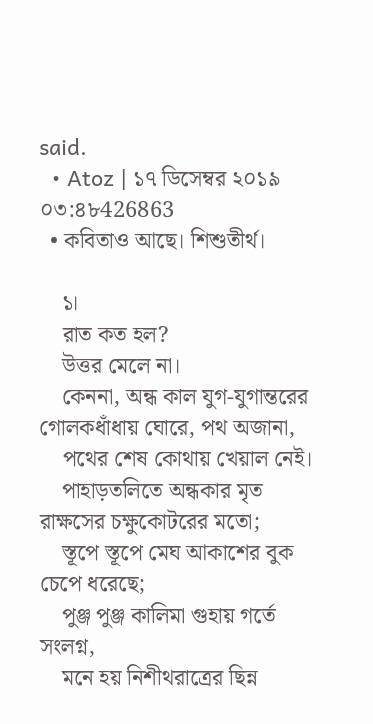said.
  • Atoz | ১৭ ডিসেম্বর ২০১৯ ০৩:৪৮426863
  • কবিতাও আছে। শিশুতীর্থ।

    ১।
    রাত কত হল?
    উত্তর মেলে না।
    কেননা, অন্ধ কাল যুগ-যুগান্তরের গোলকধাঁধায় ঘোরে, পথ অজানা,
    পথের শেষ কোথায় খেয়াল নেই।
    পাহাড়তলিতে অন্ধকার মৃত রাক্ষসের চক্ষুকোটরের মতো;
    স্তূপে স্তূপে মেঘ আকাশের বুক চেপে ধরেছে;
    পুঞ্জ পুঞ্জ কালিমা গুহায় গর্তে সংলগ্ন,
    মনে হয় নিশীথরাত্রের ছিন্ন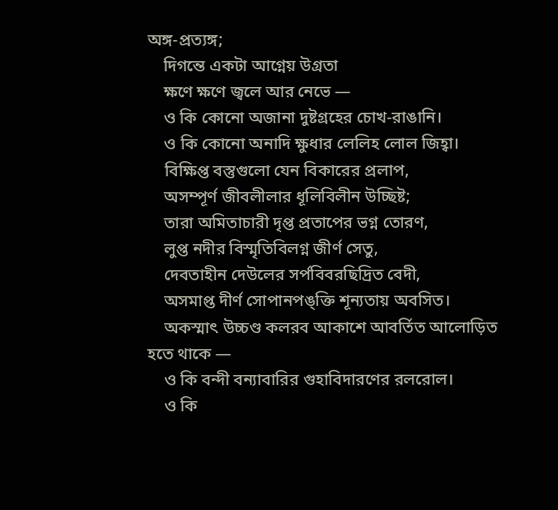অঙ্গ-প্রত্যঙ্গ;
    দিগন্তে একটা আগ্নেয় উগ্রতা
    ক্ষণে ক্ষণে জ্বলে আর নেভে —
    ও কি কোনো অজানা দুষ্টগ্রহের চোখ-রাঙানি।
    ও কি কোনো অনাদি ক্ষুধার লেলিহ লোল জিহ্বা।
    বিক্ষিপ্ত বস্তুগুলো যেন বিকারের প্রলাপ,
    অসম্পূর্ণ জীবলীলার ধূলিবিলীন উচ্ছিষ্ট;
    তারা অমিতাচারী দৃপ্ত প্রতাপের ভগ্ন তোরণ,
    লুপ্ত নদীর বিস্মৃতিবিলগ্ন জীর্ণ সেতু,
    দেবতাহীন দেউলের সর্পবিবরছিদ্রিত বেদী,
    অসমাপ্ত দীর্ণ সোপানপঙ্‌ক্তি শূন্যতায় অবসিত।
    অকস্মাৎ উচ্চণ্ড কলরব আকাশে আবর্তিত আলোড়িত হতে থাকে —
    ও কি বন্দী বন্যাবারির গুহাবিদারণের রলরোল।
    ও কি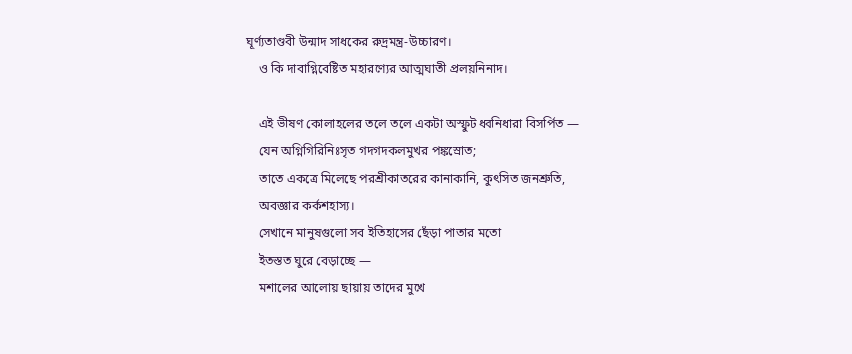ঘূর্ণ্যতাণ্ডবী উন্মাদ সাধকের রুদ্রমন্ত্র-উচ্চারণ।
    ও কি দাবাগ্নিবেষ্টিত মহারণ্যের আত্মঘাতী প্রলয়নিনাদ।

    এই ভীষণ কোলাহলের তলে তলে একটা অস্ফুট ধ্বনিধারা বিসর্পিত —
    যেন অগ্নিগিরিনিঃসৃত গদগদকলমুখর পঙ্কস্রোত;
    তাতে একত্রে মিলেছে পরশ্রীকাতরের কানাকানি, কুৎসিত জনশ্রুতি,
    অবজ্ঞার কর্কশহাস্য।
    সেখানে মানুষগুলো সব ইতিহাসের ছেঁড়া পাতার মতো
    ইতস্তত ঘুরে বেড়াচ্ছে —
    মশালের আলোয় ছায়ায় তাদের মুখে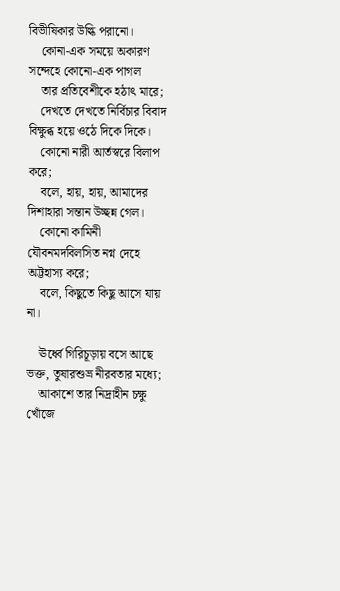বিভীষিকার উল্কি পরানো।
    কোনা-এক সময়ে অকারণ সন্দেহে কোনো-এক পাগল
    তার প্রতিবেশীকে হঠাৎ মারে;
    দেখতে দেখতে নির্বিচার বিবাদ বিক্ষুব্ধ হয়ে ওঠে দিকে দিকে।
    কোনো নারী আর্তস্বরে বিলাপ করে;
    বলে, হায়, হায়, আমাদের দিশাহারা সন্তান উচ্ছন্ন গেল।
    কোনো কামিনী যৌবনমদবিলসিত নগ্ন দেহে অট্টহাস্য করে;
    বলে, কিছুতে কিছু আসে যায় না।

    ঊর্ধ্বে গিরিচূড়ায় বসে আছে ভক্ত, তুষারশুভ্র নীরবতার মধ্যে;
    আকাশে তার নিদ্রাহীন চক্ষু খোঁজে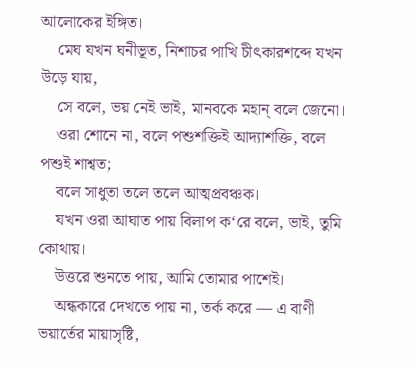আলোকের ইঙ্গিত।
    মেঘ যখন ঘনীভূত, নিশাচর পাখি চীৎকারশব্দে যখন উড়ে যায়,
    সে বলে, ভয় নেই ভাই, মানবকে মহান্‌ বলে জেনো।
    ওরা শোনে না, বলে পশুশক্তিই আদ্যাশক্তি, বলে পশুই শাশ্বত;
    বলে সাধুতা তলে তলে আত্মপ্রবঞ্চক।
    যখন ওরা আঘাত পায় বিলাপ ক‘রে বলে, ভাই, তুমি কোথায়।
    উত্তরে শুনতে পায়, আমি তোমার পাশেই।
    অন্ধকারে দেখতে পায় না, তর্ক করে — এ বাণী ভয়ার্তের মায়াসৃষ্টি,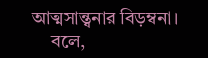আত্মসান্ত্বনার বিড়ম্বনা।
    বলে,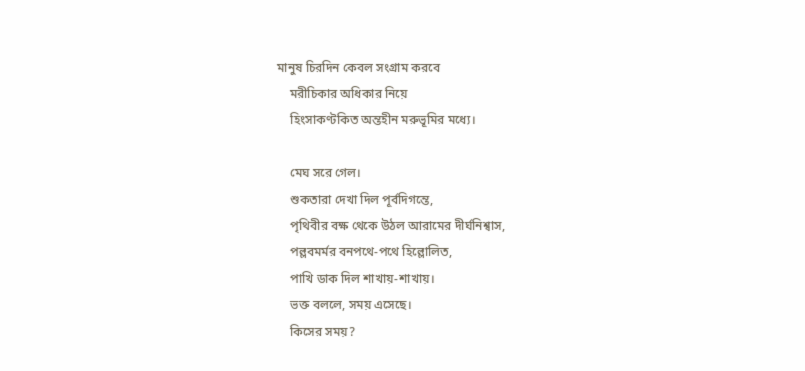মানুষ চিরদিন কেবল সংগ্রাম করবে
    মরীচিকার অধিকার নিয়ে
    হিংসাকণ্টকিত অন্তহীন মরুভূমির মধ্যে।

    মেঘ সরে গেল।
    শুকতারা দেখা দিল পূর্বদিগন্তে,
    পৃথিবীর বক্ষ থেকে উঠল আরামের দীর্ঘনিশ্বাস,
    পল্লবমর্মর বনপথে-পথে হিল্লোলিত,
    পাখি ডাক দিল শাখায়-শাখায়।
    ভক্ত বললে, সময় এসেছে।
    কিসের সময়?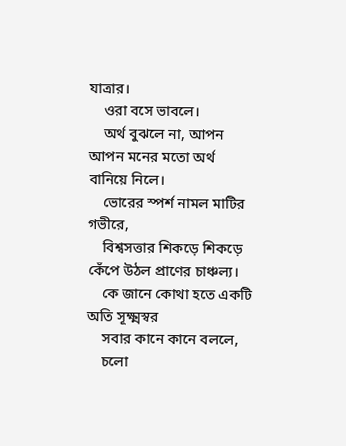যাত্রার।
    ওরা বসে ভাবলে।
    অর্থ বুঝলে না, আপন আপন মনের মতো অর্থ বানিয়ে নিলে।
    ভোরের স্পর্শ নামল মাটির গভীরে,
    বিশ্বসত্তার শিকড়ে শিকড়ে কেঁপে উঠল প্রাণের চাঞ্চল্য।
    কে জানে কোথা হতে একটি অতি সূক্ষ্মস্বর
    সবার কানে কানে বললে,
    চলো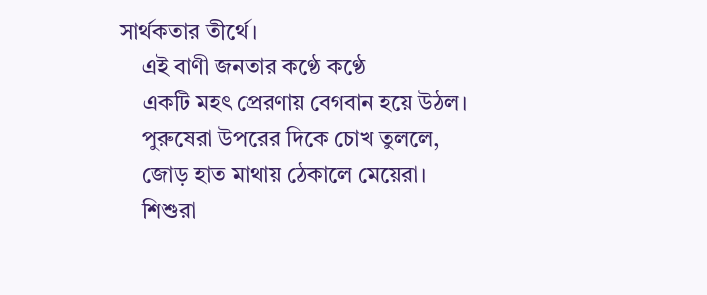সার্থকতার তীর্থে।
    এই বাণী জনতার কণ্ঠে কণ্ঠে
    একটি মহৎ প্রেরণায় বেগবান হয়ে উঠল।
    পুরুষেরা উপরের দিকে চোখ তুললে,
    জোড় হাত মাথায় ঠেকালে মেয়েরা।
    শিশুরা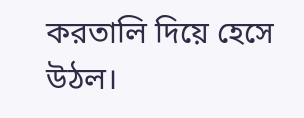করতালি দিয়ে হেসে উঠল।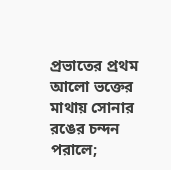প্রভাতের প্রথম আলো ভক্তের মাথায় সোনার রঙের চন্দন পরালে;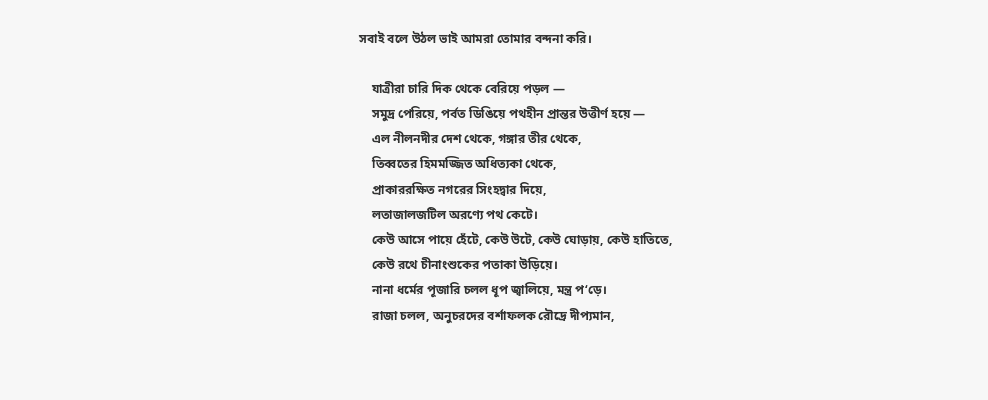সবাই বলে উঠল ভাই আমরা তোমার বন্দনা করি।

    যাত্রীরা চারি দিক থেকে বেরিয়ে পড়ল —
    সমুদ্র পেরিয়ে, পর্বত ডিঙিয়ে পথহীন প্রান্তর উত্তীর্ণ হয়ে —
    এল নীলনদীর দেশ থেকে, গঙ্গার তীর থেকে,
    তিব্বতের হিমমজ্জিত অধিত্যকা থেকে,
    প্রাকাররক্ষিত নগরের সিংহদ্বার দিয়ে,
    লতাজালজটিল অরণ্যে পথ কেটে।
    কেউ আসে পায়ে হেঁটে, কেউ উটে, কেউ ঘোড়ায়, কেউ হাতিতে,
    কেউ রথে চীনাংশুকের পতাকা উড়িয়ে।
    নানা ধর্মের পূজারি চলল ধূপ জ্বালিয়ে, মন্ত্র প‘ড়ে।
    রাজা চলল, অনুচরদের বর্শাফলক রৌদ্রে দীপ্যমান,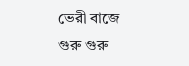ভেরী বাজে গুরু গুরু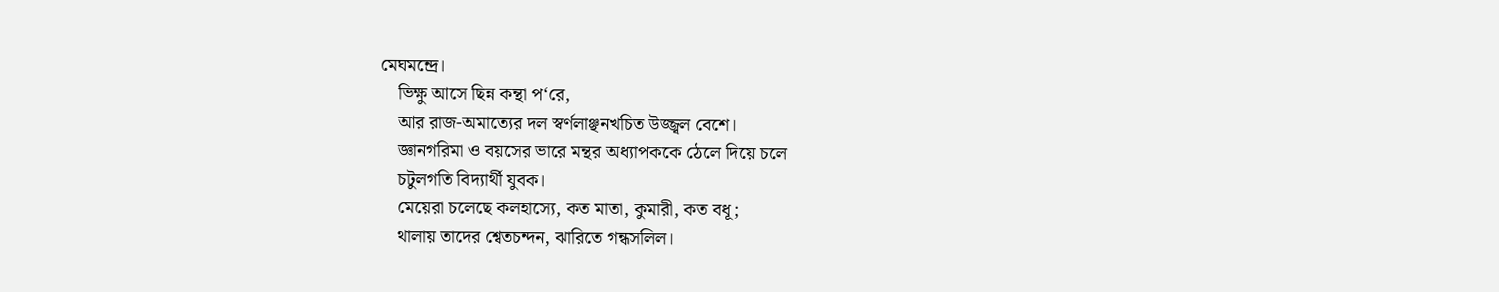মেঘমন্দ্রে।
    ভিক্ষু আসে ছিন্ন কন্থা প‘রে,
    আর রাজ-অমাত্যের দল স্বর্ণলাঞ্ছনখচিত উজ্জ্বল বেশে।
    জ্ঞানগরিমা ও বয়সের ভারে মন্থর অধ্যাপককে ঠেলে দিয়ে চলে
    চটুলগতি বিদ্যার্থী যুবক।
    মেয়েরা চলেছে কলহাস্যে, কত মাতা, কুমারী, কত বধূ;
    থালায় তাদের শ্বেতচন্দন, ঝারিতে গন্ধসলিল।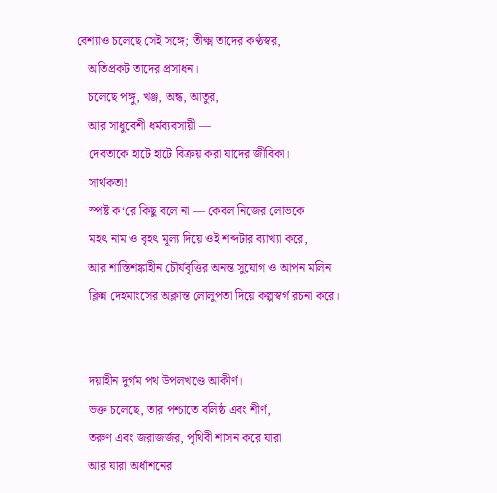বেশ্যাও চলেছে সেই সঙ্গে; তীক্ষ্ম তাদের কণ্ঠস্বর,
    অতিপ্রকট তাদের প্রসাধন।
    চলেছে পঙ্গু, খঞ্জ, অন্ধ, আতুর,
    আর সাধুবেশী ধর্মব্যবসায়ী —
    দেবতাকে হাটে হাটে বিক্রয় করা যাদের জীবিকা।
    সার্থকতা!
    স্পষ্ট ক‘রে কিছু বলে না — কেবল নিজের লোভকে
    মহৎ নাম ও বৃহৎ মূল্য দিয়ে ওই শব্দটার ব্যাখ্যা করে,
    আর শাস্তিশঙ্কাহীন চৌর্যবৃত্তির অনন্ত সুযোগ ও আপন মলিন
    ক্লিন্ন দেহমাংসের অক্লান্ত লোলুপতা দিয়ে কল্পস্বর্গ রচনা করে।


    দয়াহীন দুর্গম পথ উপলখণ্ডে আকীর্ণ।
    ভক্ত চলেছে, তার পশ্চাতে বলিষ্ঠ এবং শীর্ণ,
    তরুণ এবং জরাজর্জর, পৃথিবী শাসন করে যারা
    আর যারা অর্ধাশনের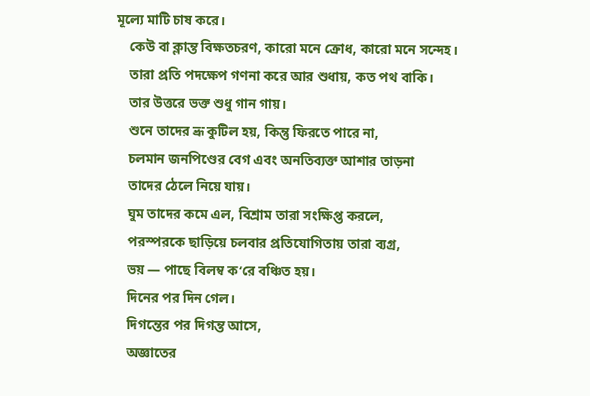মূল্যে মাটি চাষ করে।
    কেউ বা ক্লান্ত বিক্ষতচরণ, কারো মনে ক্রোধ, কারো মনে সন্দেহ।
    তারা প্রতি পদক্ষেপ গণনা করে আর শুধায়, কত পথ বাকি।
    তার উত্তরে ভক্ত শুধু গান গায়।
    শুনে তাদের ভ্রূ কুটিল হয়, কিন্তু ফিরতে পারে না,
    চলমান জনপিণ্ডের বেগ এবং অনতিব্যক্ত আশার তাড়না
    তাদের ঠেলে নিয়ে যায়।
    ঘুম তাদের কমে এল, বিশ্রাম তারা সংক্ষিপ্ত করলে,
    পরস্পরকে ছাড়িয়ে চলবার প্রতিযোগিতায় তারা ব্যগ্র,
    ভয় — পাছে বিলম্ব ক‘রে বঞ্চিত হয়।
    দিনের পর দিন গেল।
    দিগন্তের পর দিগন্ত আসে,
    অজ্ঞাতের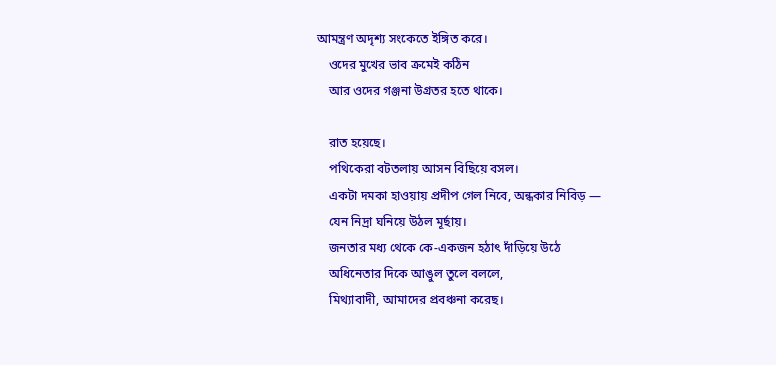আমন্ত্রণ অদৃশ্য সংকেতে ইঙ্গিত করে।
    ওদের মুখের ভাব ক্রমেই কঠিন
    আর ওদের গঞ্জনা উগ্রতর হতে থাকে।

    রাত হয়েছে।
    পথিকেরা বটতলায় আসন বিছিয়ে বসল।
    একটা দমকা হাওয়ায় প্রদীপ গেল নিবে, অন্ধকার নিবিড় —
    যেন নিদ্রা ঘনিয়ে উঠল মূর্ছায়।
    জনতার মধ্য থেকে কে-একজন হঠাৎ দাঁড়িয়ে উঠে
    অধিনেতার দিকে আঙুল তুলে বললে,
    মিথ্যাবাদী, আমাদের প্রবঞ্চনা করেছ।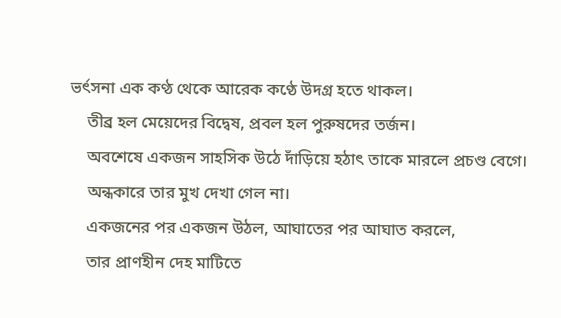ভর্ৎসনা এক কণ্ঠ থেকে আরেক কণ্ঠে উদগ্র হতে থাকল।
    তীব্র হল মেয়েদের বিদ্বেষ, প্রবল হল পুরুষদের তর্জন।
    অবশেষে একজন সাহসিক উঠে দাঁড়িয়ে হঠাৎ তাকে মারলে প্রচণ্ড বেগে।
    অন্ধকারে তার মুখ দেখা গেল না।
    একজনের পর একজন উঠল, আঘাতের পর আঘাত করলে,
    তার প্রাণহীন দেহ মাটিতে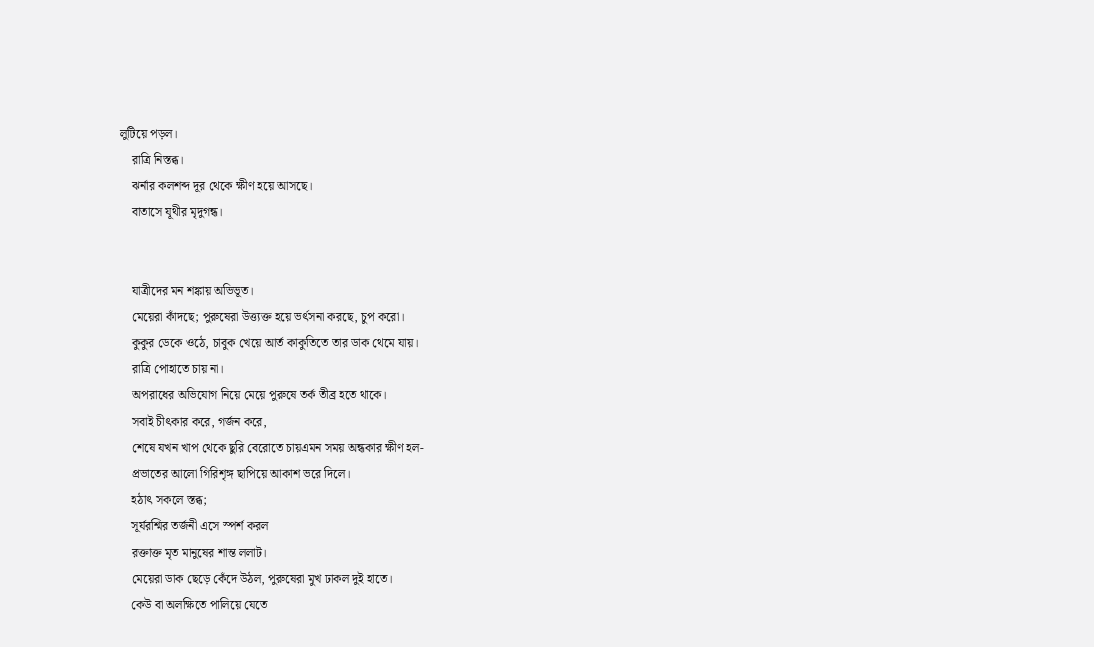লুটিয়ে পড়ল।
    রাত্রি নিস্তব্ধ।
    ঝর্নার কলশব্দ দূর থেকে ক্ষীণ হয়ে আসছে।
    বাতাসে যূথীর মৃদুগন্ধ।


    যাত্রীদের মন শঙ্কায় অভিভূত।
    মেয়েরা কাঁদছে; পুরুষেরা উত্ত্যক্ত হয়ে ভর্ৎসনা করছে, চুপ করো।
    কুকুর ডেকে ওঠে, চাবুক খেয়ে আর্ত কাকুতিতে তার ডাক থেমে যায়।
    রাত্রি পোহাতে চায় না।
    অপরাধের অভিযোগ নিয়ে মেয়ে পুরুষে তর্ক তীব্র হতে থাকে।
    সবাই চীৎকার করে, গর্জন করে,
    শেষে যখন খাপ থেকে ছুরি বেরোতে চায়এমন সময় অন্ধকার ক্ষীণ হল-
    প্রভাতের আলো গিরিশৃঙ্গ ছাপিয়ে আকাশ ভরে দিলে।
    হঠাৎ সকলে স্তব্ধ;
    সূর্যরশ্মির তর্জনী এসে স্পর্শ করল
    রক্তাক্ত মৃত মানুষের শান্ত ললাট।
    মেয়েরা ডাক ছেড়ে কেঁদে উঠল, পুরুষেরা মুখ ঢাকল দুই হাতে।
    কেউ বা অলক্ষিতে পালিয়ে যেতে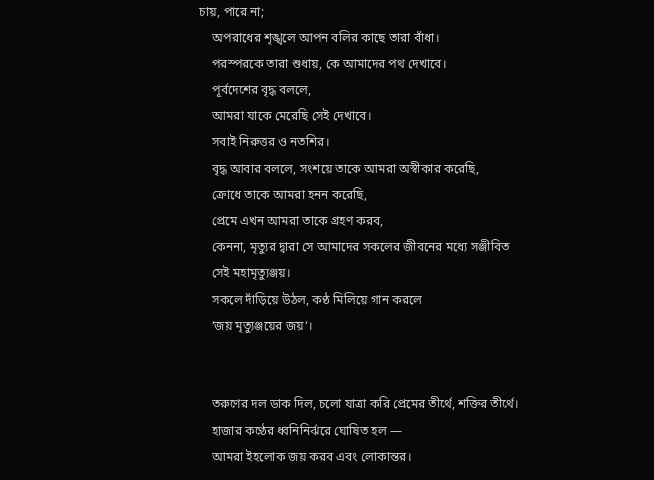চায়, পারে না;
    অপরাধের শৃঙ্খলে আপন বলির কাছে তারা বাঁধা।
    পরস্পরকে তারা শুধায়, কে আমাদের পথ দেখাবে।
    পূর্বদেশের বৃদ্ধ বললে,
    আমরা যাকে মেরেছি সেই দেখাবে।
    সবাই নিরুত্তর ও নতশির।
    বৃদ্ধ আবার বললে, সংশয়ে তাকে আমরা অস্বীকার করেছি,
    ক্রোধে তাকে আমরা হনন করেছি,
    প্রেমে এখন আমরা তাকে গ্রহণ করব,
    কেননা, মৃত্যুর দ্বারা সে আমাদের সকলের জীবনের মধ্যে সঞ্জীবিত
    সেই মহামৃত্যুঞ্জয়।
    সকলে দাঁড়িয়ে উঠল, কণ্ঠ মিলিয়ে গান করলে
    ‘জয় মৃত্যুঞ্জয়ের জয়‘।


    তরুণের দল ডাক দিল, চলো যাত্রা করি প্রেমের তীর্থে, শক্তির তীর্থে।
    হাজার কণ্ঠের ধ্বনিনির্ঝরে ঘোষিত হল —
    আমরা ইহলোক জয় করব এবং লোকান্তর।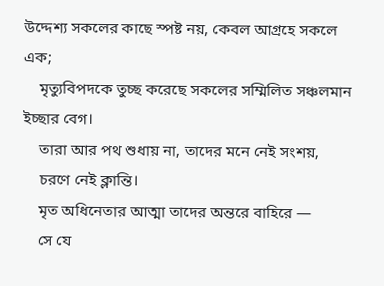উদ্দেশ্য সকলের কাছে স্পষ্ট নয়, কেবল আগ্রহে সকলে এক;
    মৃত্যুবিপদকে তুচ্ছ করেছে সকলের সম্মিলিত সঞ্চলমান ইচ্ছার বেগ।
    তারা আর পথ শুধায় না, তাদের মনে নেই সংশয়,
    চরণে নেই ক্লান্তি।
    মৃত অধিনেতার আত্মা তাদের অন্তরে বাহিরে —
    সে যে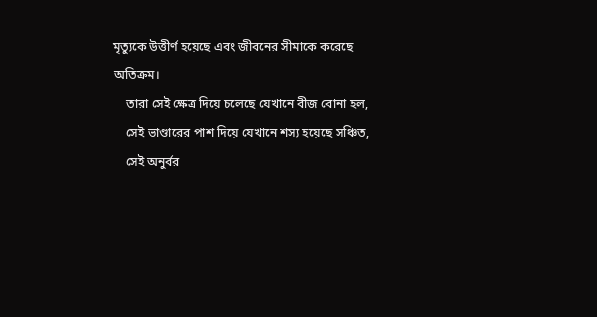মৃত্যুকে উত্তীর্ণ হয়েছে এবং জীবনের সীমাকে করেছে অতিক্রম।
    তারা সেই ক্ষেত্র দিয়ে চলেছে যেখানে বীজ বোনা হল,
    সেই ভাণ্ডারের পাশ দিয়ে যেখানে শস্য হয়েছে সঞ্চিত,
    সেই অনুর্বর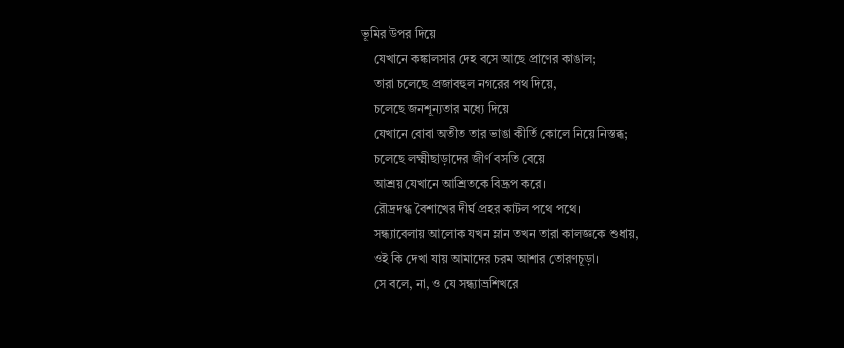ভূমির উপর দিয়ে
    যেখানে কঙ্কালসার দেহ বসে আছে প্রাণের কাঙাল;
    তারা চলেছে প্রজাবহুল নগরের পথ দিয়ে,
    চলেছে জনশূন্যতার মধ্যে দিয়ে
    যেখানে বোবা অতীত তার ভাঙা কীর্তি কোলে নিয়ে নিস্তব্ধ;
    চলেছে লক্ষ্মীছাড়াদের জীর্ণ বসতি বেয়ে
    আশ্রয় যেখানে আশ্রিতকে বিদ্রূপ করে।
    রৌদ্রদগ্ধ বৈশাখের দীর্ঘ প্রহর কাটল পথে পথে।
    সন্ধ্যাবেলায় আলোক যখন ম্লান তখন তারা কালজ্ঞকে শুধায়,
    ওই কি দেখা যায় আমাদের চরম আশার তোরণচূড়া।
    সে বলে, না, ও যে সন্ধ্যাভ্রশিখরে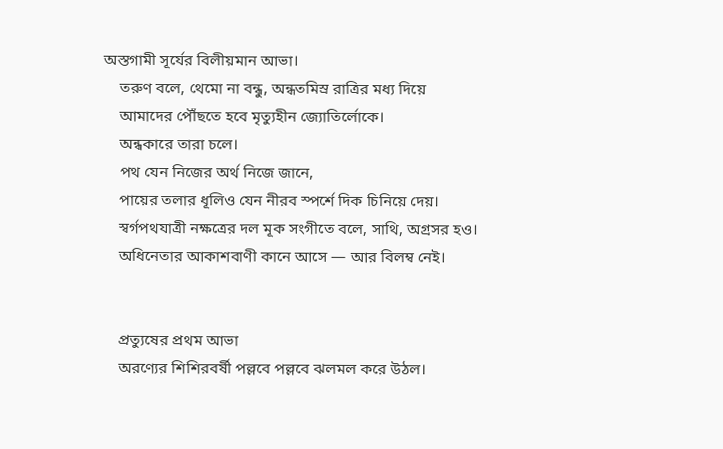অস্তগামী সূর্যের বিলীয়মান আভা।
    তরুণ বলে, থেমো না বন্ধু, অন্ধতমিস্র রাত্রির মধ্য দিয়ে
    আমাদের পৌঁছতে হবে মৃত্যুহীন জ্যোতির্লোকে।
    অন্ধকারে তারা চলে।
    পথ যেন নিজের অর্থ নিজে জানে,
    পায়ের তলার ধূলিও যেন নীরব স্পর্শে দিক চিনিয়ে দেয়।
    স্বর্গপথযাত্রী নক্ষত্রের দল মূক সংগীতে বলে, সাথি, অগ্রসর হও।
    অধিনেতার আকাশবাণী কানে আসে — আর বিলম্ব নেই।


    প্রত্যুষের প্রথম আভা
    অরণ্যের শিশিরবর্ষী পল্লবে পল্লবে ঝলমল করে উঠল।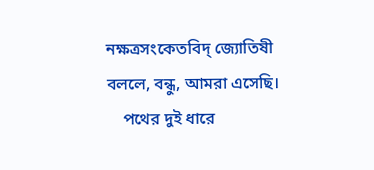নক্ষত্রসংকেতবিদ্‌ জ্যোতিষী বললে, বন্ধু, আমরা এসেছি।
    পথের দুই ধারে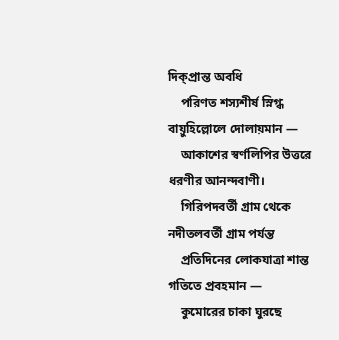দিক্‌প্রান্ত অবধি
    পরিণত শস্যশীর্ষ স্নিগ্ধ বায়ুহিল্লোলে দোলায়মান —
    আকাশের স্বর্ণলিপির উত্তরে ধরণীর আনন্দবাণী।
    গিরিপদবর্তী গ্রাম থেকে নদীতলবর্তী গ্রাম পর্যন্ত
    প্রতিদিনের লোকযাত্রা শান্ত গতিতে প্রবহমান —
    কুমোরের চাকা ঘুরছে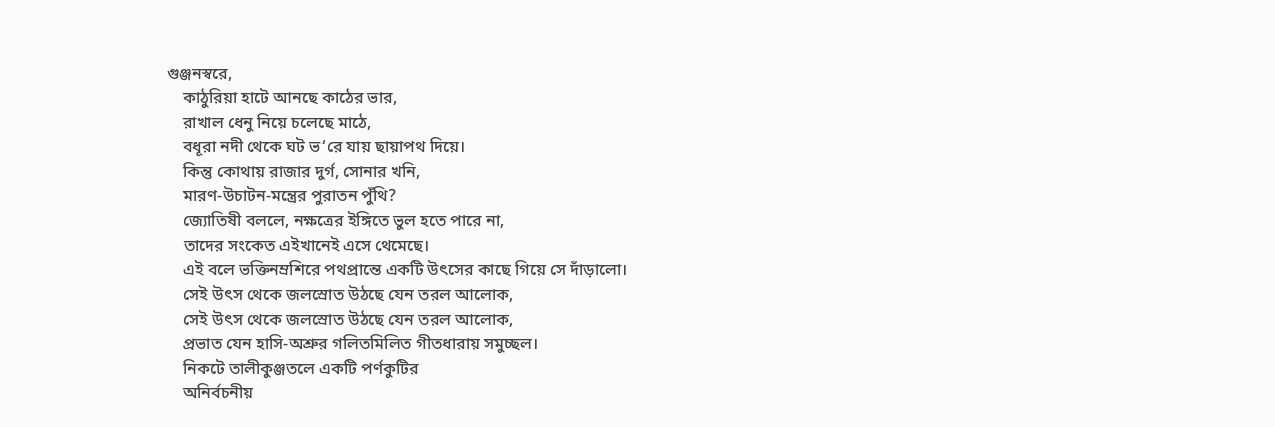গুঞ্জনস্বরে,
    কাঠুরিয়া হাটে আনছে কাঠের ভার,
    রাখাল ধেনু নিয়ে চলেছে মাঠে,
    বধূরা নদী থেকে ঘট ভ‘রে যায় ছায়াপথ দিয়ে।
    কিন্তু কোথায় রাজার দুর্গ, সোনার খনি,
    মারণ-উচাটন-মন্ত্রের পুরাতন পুঁথি?
    জ্যোতিষী বললে, নক্ষত্রের ইঙ্গিতে ভুল হতে পারে না,
    তাদের সংকেত এইখানেই এসে থেমেছে।
    এই বলে ভক্তিনম্রশিরে পথপ্রান্তে একটি উৎসের কাছে গিয়ে সে দাঁড়ালো।
    সেই উৎস থেকে জলস্রোত উঠছে যেন তরল আলোক,
    সেই উৎস থেকে জলস্রোত উঠছে যেন তরল আলোক,
    প্রভাত যেন হাসি-অশ্রুর গলিতমিলিত গীতধারায় সমুচ্ছল।
    নিকটে তালীকুঞ্জতলে একটি পর্ণকুটির
    অনির্বচনীয়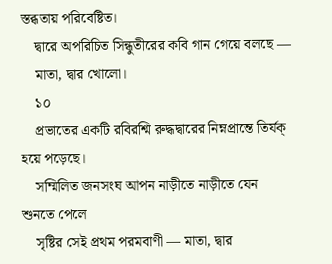স্তব্ধতায় পরিবেষ্টিত।
    দ্বারে অপরিচিত সিন্ধুতীরের কবি গান গেয়ে বলছে —
    মাতা, দ্বার খোলো।
    ১০
    প্রভাতের একটি রবিরশ্মি রুদ্ধদ্বারের নিম্নপ্রান্তে তির্যক্‌ হয়ে পড়েছে।
    সম্মিলিত জনসংঘ আপন নাড়ীতে নাড়ীতে যেন শুনতে পেলে
    সৃষ্টির সেই প্রথম পরমবাণী — মাতা, দ্বার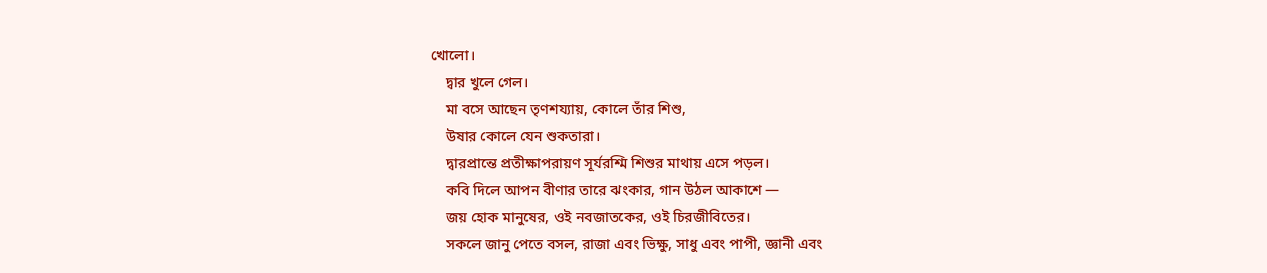খোলো।
    দ্বার খুলে গেল।
    মা বসে আছেন তৃণশয্যায়, কোলে তাঁর শিশু,
    উষার কোলে যেন শুকতারা।
    দ্বারপ্রান্তে প্রতীক্ষাপরায়ণ সূর্যরশ্মি শিশুর মাথায় এসে পড়ল।
    কবি দিলে আপন বীণার তারে ঝংকার, গান উঠল আকাশে —
    জয় হোক মানুষের, ওই নবজাতকের, ওই চিরজীবিতের।
    সকলে জানু পেতে বসল, রাজা এবং ভিক্ষু, সাধু এবং পাপী, জ্ঞানী এবং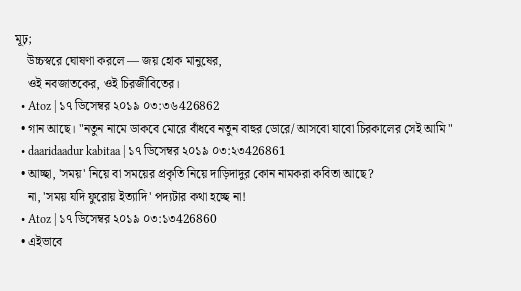মূঢ়;
    উচ্চস্বরে ঘোষণা করলে — জয় হোক মানুষের,
    ওই নবজাতকের, ওই চিরজীবিতের।
  • Atoz | ১৭ ডিসেম্বর ২০১৯ ০৩:৩৬426862
  • গান আছে। "নতুন নামে ডাকবে মোরে বাঁধবে নতুন বাহুর ডোরে/ আসবো যাবো চিরকালের সেই আমি "
  • daaridaadur kabitaa | ১৭ ডিসেম্বর ২০১৯ ০৩:২৩426861
  • আচ্ছা, 'সময়' নিয়ে বা সময়ের প্রকৃতি নিয়ে দাড়িদাদুর কোন নামকরা কবিতা আছে?
    না, 'সময় যদি ফুরোয় ইত্যাদি' পদ্যটার কথা হচ্ছে না!
  • Atoz | ১৭ ডিসেম্বর ২০১৯ ০৩:১৩426860
  • এইভাবে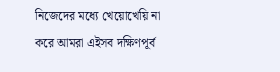নিজেদের মধ্যে খেয়োখেয়ি না করে আমরা এইসব দক্ষিণপূর্ব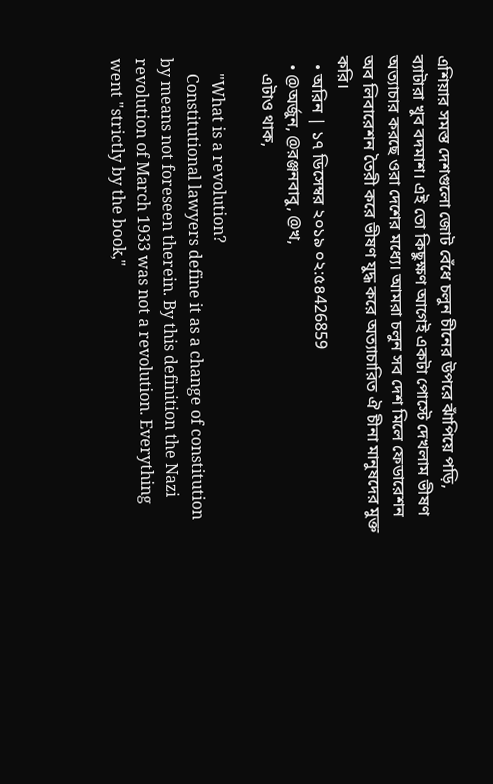এশিয়ার সমস্ত দেশগুলো জোট বেঁধে চলুন চীনের উপরে ঝাঁপিয়ে পড়ি, ব্যাটারা খুব বদমাশ। এই তো কিছুক্ষণ আগেই একটা পোস্টে দেখলাম ভীষণ অত্যাচার করছে ওরা দেশের মধ্যে। আমরা চলুন সব দেশ মিলে ফেডারেশন অব লিবারেশন তৈরী করে ভীষণ যুদ্ধ করে অত্যাচারিত ঐ চীনা মানুষদের মুক্ত করি।
  • অরিন | ১৭ ডিসেম্বর ২০১৯ ০২:৫৪426859
  • @অর্জুন, @রঞ্জনবাবু, @খ,
    এটাও থাক,

    "What is a revolution?
    Constitutional lawyers define it as a change of constitution by means not foreseen therein. By this definition the Nazi revolution of March 1933 was not a revolution. Everything went "strictly by the book,"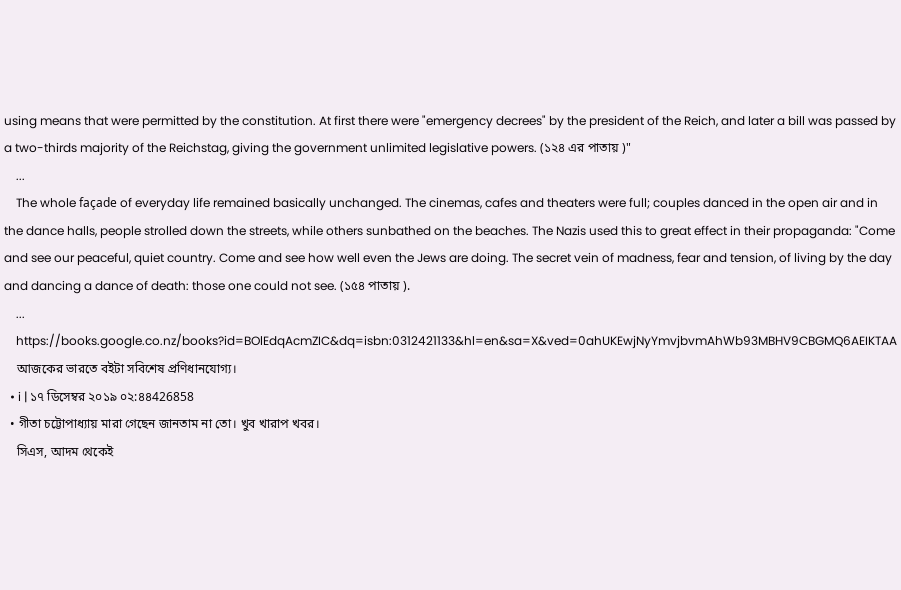using means that were permitted by the constitution. At first there were "emergency decrees" by the president of the Reich, and later a bill was passed by a two-thirds majority of the Reichstag, giving the government unlimited legislative powers. (১২৪ এর পাতায় )"
    ...
    The whole façade of everyday life remained basically unchanged. The cinemas, cafes and theaters were full; couples danced in the open air and in the dance halls, people strolled down the streets, while others sunbathed on the beaches. The Nazis used this to great effect in their propaganda: "Come and see our peaceful, quiet country. Come and see how well even the Jews are doing. The secret vein of madness, fear and tension, of living by the day and dancing a dance of death: those one could not see. (১৫৪ পাতায় ).
    ...
    https://books.google.co.nz/books?id=BOlEdqAcmZIC&dq=isbn:0312421133&hl=en&sa=X&ved=0ahUKEwjNyYmvjbvmAhWb93MBHV9CBGMQ6AEIKTAA
    আজকের ভারতে বইটা সবিশেষ প্রণিধানযোগ্য।
  • i | ১৭ ডিসেম্বর ২০১৯ ০২:৪৪426858
  • গীতা চট্টোপাধ্যায় মারা গেছেন জানতাম না তো। খুব খারাপ খবর।
    সিএস, আদম থেকেই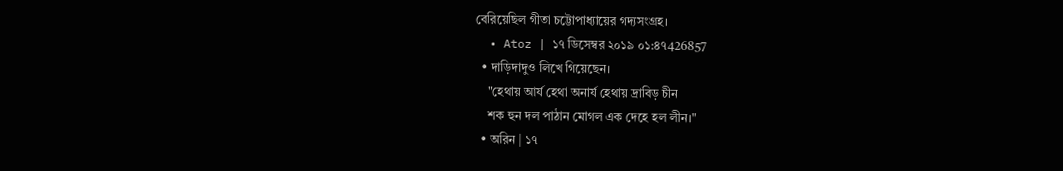বেরিয়েছিল গীতা চট্টোপাধ্যায়ের গদ্যসংগ্ৰহ।
  • Atoz | ১৭ ডিসেম্বর ২০১৯ ০১:৪৭426857
  • দাড়িদাদুও লিখে গিয়েছেন।
    "হেথায় আর্য হেথা অনার্য হেথায় দ্রাবিড় চীন
    শক হুন দল পাঠান মোগল এক দেহে হল লীন।"
  • অরিন | ১৭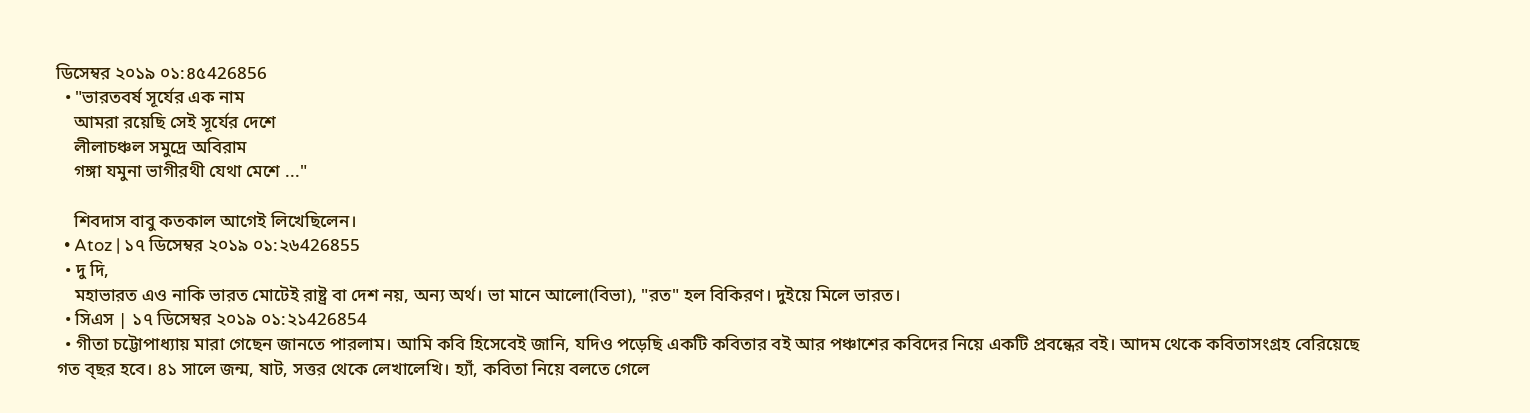ডিসেম্বর ২০১৯ ০১:৪৫426856
  • "ভারতবর্ষ সূর্যের এক নাম
    আমরা রয়েছি সেই সূর্যের দেশে
    লীলাচঞ্চল সমুদ্রে অবিরাম
    গঙ্গা যমুনা ভাগীরথী যেথা মেশে ..."

    শিবদাস বাবু কতকাল আগেই লিখেছিলেন।
  • Atoz | ১৭ ডিসেম্বর ২০১৯ ০১:২৬426855
  • দু দি,
    মহাভারত এও নাকি ভারত মোটেই রাষ্ট্র বা দেশ নয়, অন্য অর্থ। ভা মানে আলো(বিভা), "রত" হল বিকিরণ। দুইয়ে মিলে ভারত।
  • সিএস | ১৭ ডিসেম্বর ২০১৯ ০১:২১426854
  • গীতা চট্টোপাধ্যায় মারা গেছেন জানতে পারলাম। আমি কবি হিসেবেই জানি, যদিও পড়েছি একটি কবিতার বই আর পঞ্চাশের কবিদের নিয়ে একটি প্রবন্ধের বই। আদম থেকে কবিতাসংগ্রহ বেরিয়েছে গত ব্ছর হবে। ৪১ সালে জন্ম, ষাট, সত্তর থেকে লেখালেখি। হ্যাঁ, কবিতা নিয়ে বলতে গেলে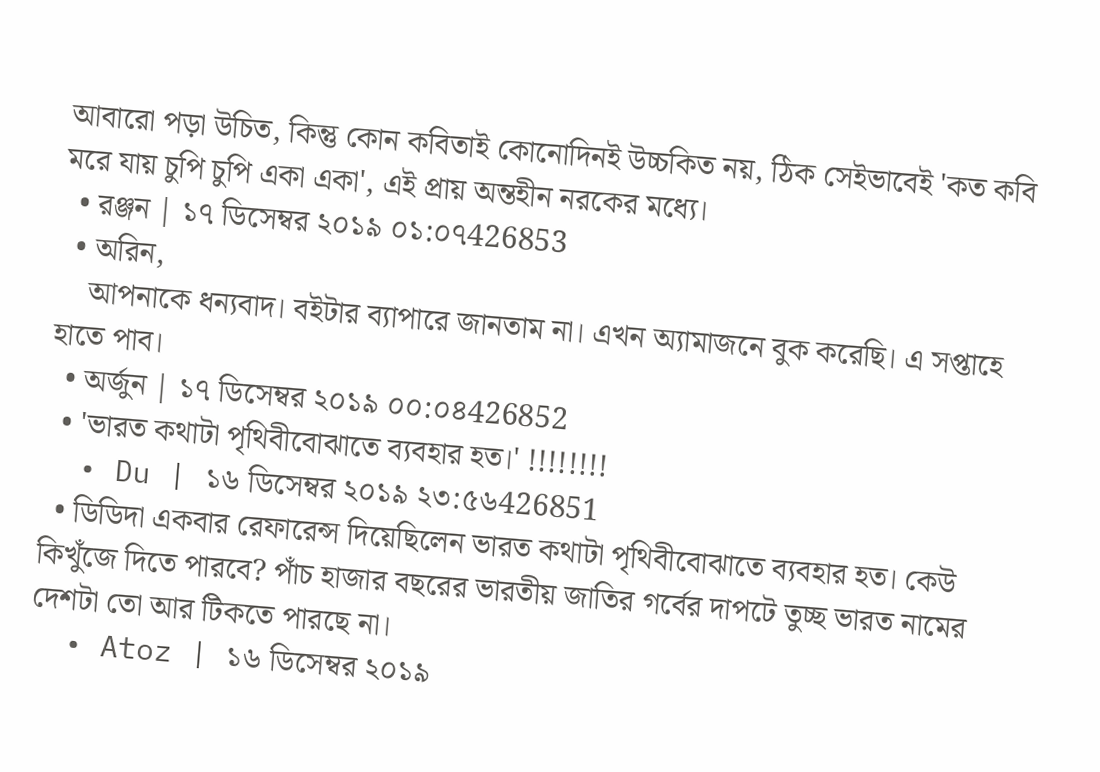আবারো পড়া উচিত, কিন্তু কোন কবিতাই কোনোদিনই উচ্চকিত নয়, ঠিক সেইভাবেই 'কত কবি মরে যায় চুপি চুপি একা একা', এই প্রায় অন্তহীন নরকের মধ্যে।
  • রঞ্জন | ১৭ ডিসেম্বর ২০১৯ ০১:০৭426853
  • অরিন,
    আপনাকে ধন্যবাদ। বইটার ব্যাপারে জানতাম না। এখন অ্যামাজনে বুক করেছি। এ সপ্তাহে হাতে পাব।
  • অর্জুন | ১৭ ডিসেম্বর ২০১৯ ০০:০৪426852
  • 'ভারত কথাটা পৃথিবীবোঝাতে ব্যবহার হত।' !!!!!!!!
  • Du | ১৬ ডিসেম্বর ২০১৯ ২৩:৫৬426851
  • ডিডিদা একবার রেফারেন্স দিয়েছিলেন ভারত কথাটা পৃথিবীবোঝাতে ব্যবহার হত। কেউ কিখুঁজে দিতে পারবে? পাঁচ হাজার বছরের ভারতীয় জাতির গর্বের দাপটে তুচ্ছ ভারত নামের দেশটা তো আর টিকতে পারছে না।
  • Atoz | ১৬ ডিসেম্বর ২০১৯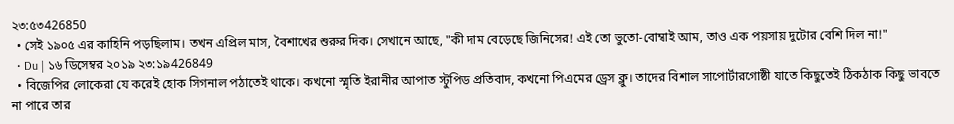২৩:৫৩426850
  • সেই ১৯০৫ এর কাহিনি পড়ছিলাম। তখন এপ্রিল মাস, বৈশাখের শুরুর দিক। সেখানে আছে, "কী দাম বেড়েছে জিনিসের! এই তো ভুতো-বোম্বাই আম, তাও এক পয়সায় দুটোর বেশি দিল না!"
  • Du | ১৬ ডিসেম্বর ২০১৯ ২৩:১৯426849
  • বিজেপির লোকেরা যে করেই হোক সিগনাল পঠাতেই থাকে। কখনো স্মৃতি ইরানীর আপাত স্টুপিড প্রতিবাদ, কখনো পিএমের ড্রেস ক্লু। তাদের বিশাল সাপোর্টারগোষ্ঠী যাতে কিছুতেই ঠিকঠাক কিছু ভাবতে না পারে তার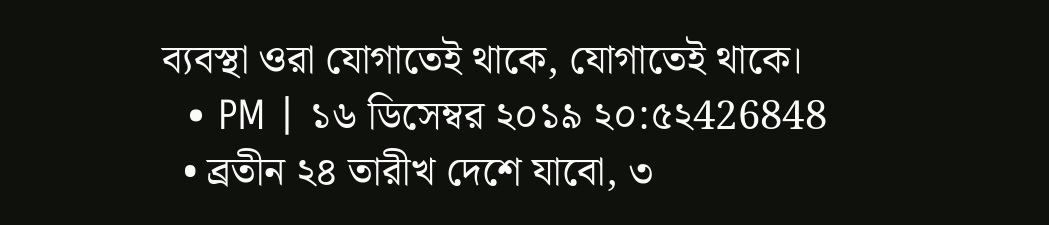ব্যবস্থা ওরা যোগাতেই থাকে, যোগাতেই থাকে।
  • PM | ১৬ ডিসেম্বর ২০১৯ ২০:৫২426848
  • ব্রতীন ২৪ তারীখ দেশে যাবো, ৩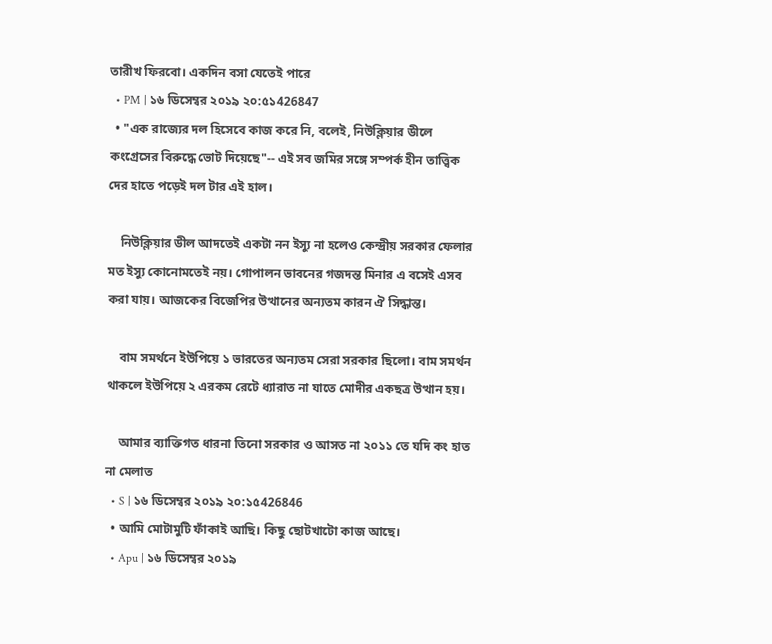তারীখ ফিরবো। একদিন বসা যেতেই পারে
  • PM | ১৬ ডিসেম্বর ২০১৯ ২০:৫১426847
  • "এক রাজ্যের দল হিসেবে কাজ করে নি, বলেই, নিউক্লিয়ার ডীলে কংগ্রেসের বিরুদ্ধে ভোট দিয়েছে"-- এই সব জমির সঙ্গে সম্পর্ক হীন তাত্ত্বিক দের হাতে পড়েই দল টার এই হাল।

    নিউক্লিয়ার ডীল আদতেই একটা নন ইস্যু না হলেও কেন্দ্রীয় সরকার ফেলার মত ইস্যু কোনোমতেই নয়। গোপালন ভাবনের গজদন্ত মিনার এ বসেই এসব করা যায়। আজকের বিজেপির উত্থানের অন্যতম কারন ঐ সিদ্ধান্ত।

    বাম সমর্থনে ইউপিয়ে ১ ভারতের অন্যতম সেরা সরকার ছিলো। বাম সমর্থন থাকলে ইউপিয়ে ২ এরকম রেটে ধ্যারাত না যাতে মোদীর একছত্র উত্থান হয়।

    আমার ব্যাক্তিগত ধারনা তিনো সরকার ও আসত না ২০১১ তে যদি কং হাত না মেলাত
  • S | ১৬ ডিসেম্বর ২০১৯ ২০:১৫426846
  • আমি মোটামুটি ফাঁকাই আছি। কিছু ছোটখাটো কাজ আছে।
  • Apu | ১৬ ডিসেম্বর ২০১৯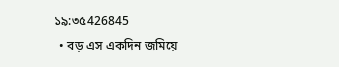১৯:৩৫426845
  • বড় এস একদিন জমিয়ে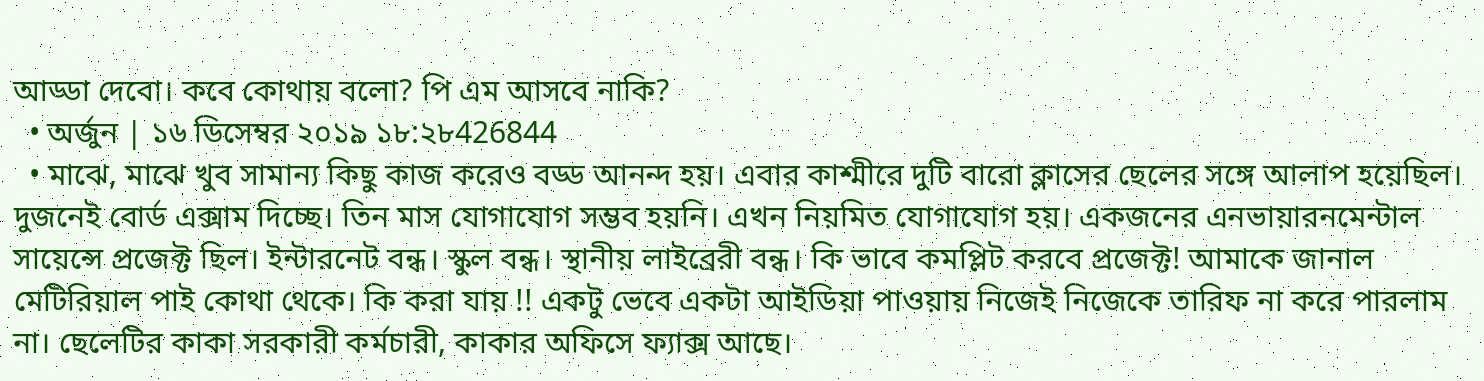আড্ডা দেবো। কবে কোথায় বলো? পি এম আসবে নাকি?
  • অর্জুন | ১৬ ডিসেম্বর ২০১৯ ১৮:২৮426844
  • মাঝে, মাঝে খুব সামান্য কিছু কাজ করেও বড্ড আনন্দ হয়। এবার কাশ্মীরে দুটি বারো ক্লাসের ছেলের সঙ্গে আলাপ হয়েছিল। দুজনেই বোর্ড এক্সাম দিচ্ছে। তিন মাস যোগাযোগ সম্ভব হয়নি। এখন নিয়মিত যোগাযোগ হয়। একজনের এনভায়ারনমেন্টাল সায়েন্সে প্রজেক্ট ছিল। ইন্টারনেট বন্ধ। স্কুল বন্ধ। স্থানীয় লাইব্রেরী বন্ধ। কি ভাবে কমপ্লিট করবে প্রজেক্ট! আমাকে জানাল মেটিরিয়াল পাই কোথা থেকে। কি করা যায় !! একটু ভেবে একটা আইডিয়া পাওয়ায় নিজেই নিজেকে তারিফ না করে পারলাম না। ছেলেটির কাকা সরকারী কর্মচারী, কাকার অফিসে ফ্যাক্স আছে।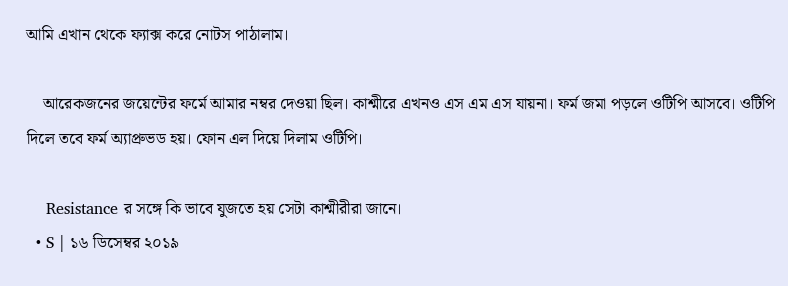আমি এখান থেকে ফ্যাক্স করে নোটস পাঠালাম।

    আরেকজনের জয়েন্টের ফর্মে আমার নম্বর দেওয়া ছিল। কাশ্মীরে এখনও এস এম এস যায়না। ফর্ম জমা পড়লে ওটিপি আসবে। ওটিপি দিলে তবে ফর্ম অ্যাপ্রুভড হয়। ফোন এল দিয়ে দিলাম ওটিপি।

    Resistance র সঙ্গে কি ভাবে যুজতে হয় সেটা কাশ্মীরীরা জানে।
  • S | ১৬ ডিসেম্বর ২০১৯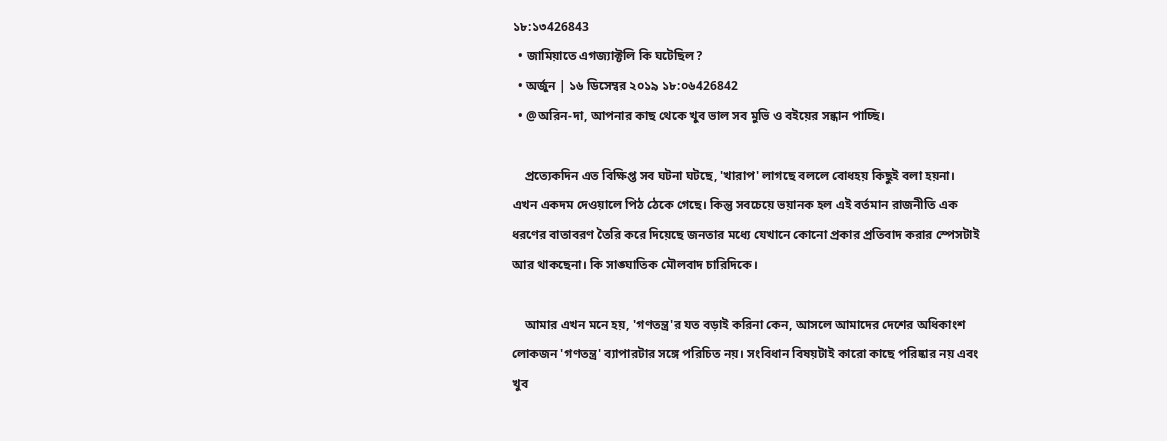১৮:১৩426843
  • জামিয়াতে এগজ্যাক্টলি কি ঘটেছিল?
  • অর্জুন | ১৬ ডিসেম্বর ২০১৯ ১৮:০৬426842
  • @অরিন-দা, আপনার কাছ থেকে খুব ভাল সব মুভি ও বইয়ের সন্ধান পাচ্ছি।

    প্রত্যেকদিন এত বিক্ষিপ্ত সব ঘটনা ঘটছে, 'খারাপ' লাগছে বললে বোধহয় কিছুই বলা হয়না। এখন একদম দেওয়ালে পিঠ ঠেকে গেছে। কিন্তু সবচেয়ে ভয়ানক হল এই বর্তমান রাজনীতি এক ধরণের বাতাবরণ তৈরি করে দিয়েছে জনতার মধ্যে যেখানে কোনো প্রকার প্রতিবাদ করার স্পেসটাই আর থাকছেনা। কি সাঙ্ঘাতিক মৌলবাদ চারিদিকে।

    আমার এখন মনে হয়, 'গণতন্ত্র'র যত বড়াই করিনা কেন, আসলে আমাদের দেশের অধিকাংশ লোকজন 'গণতন্ত্র' ব্যাপারটার সঙ্গে পরিচিত নয়। সংবিধান বিষয়টাই কারো কাছে পরিষ্কার নয় এবং খুব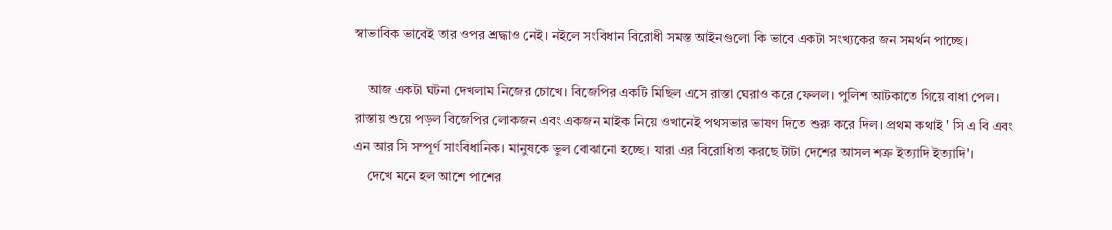স্বাভাবিক ভাবেই তার ওপর শ্রদ্ধাও নেই। নইলে সংবিধান বিরোধী সমস্ত আইনগুলো কি ভাবে একটা সংখ্যকের জন সমর্থন পাচ্ছে।

    আজ একটা ঘটনা দেখলাম নিজের চোখে। বিজেপির একটি মিছিল এসে রাস্তা ঘেরাও করে ফেলল। পুলিশ আটকাতে গিয়ে বাধা পেল। রাস্তায় শুয়ে পড়ল বিজেপির লোকজন এবং একজন মাইক নিয়ে ওখানেই পথসভার ভাষণ দিতে শুরু করে দিল। প্রথম কথাই ' সি এ বি এবং এন আর সি সম্পূর্ণ সাংবিধানিক। মানুষকে ভুল বোঝানো হচ্ছে। যারা এর বিরোধিতা করছে টাটা দেশের আসল শত্রু ইত্যাদি ইত্যাদি'।
    দেখে মনে হল আশে পাশের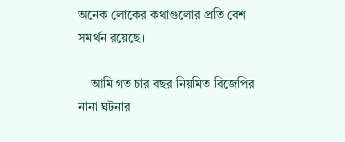অনেক লোকের কথাগুলোর প্রতি বেশ সমর্থন রয়েছে।

    আমি গত চার বছর নিয়মিত বিজেপির নানা ঘটনার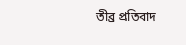তীব্র প্রতিবাদ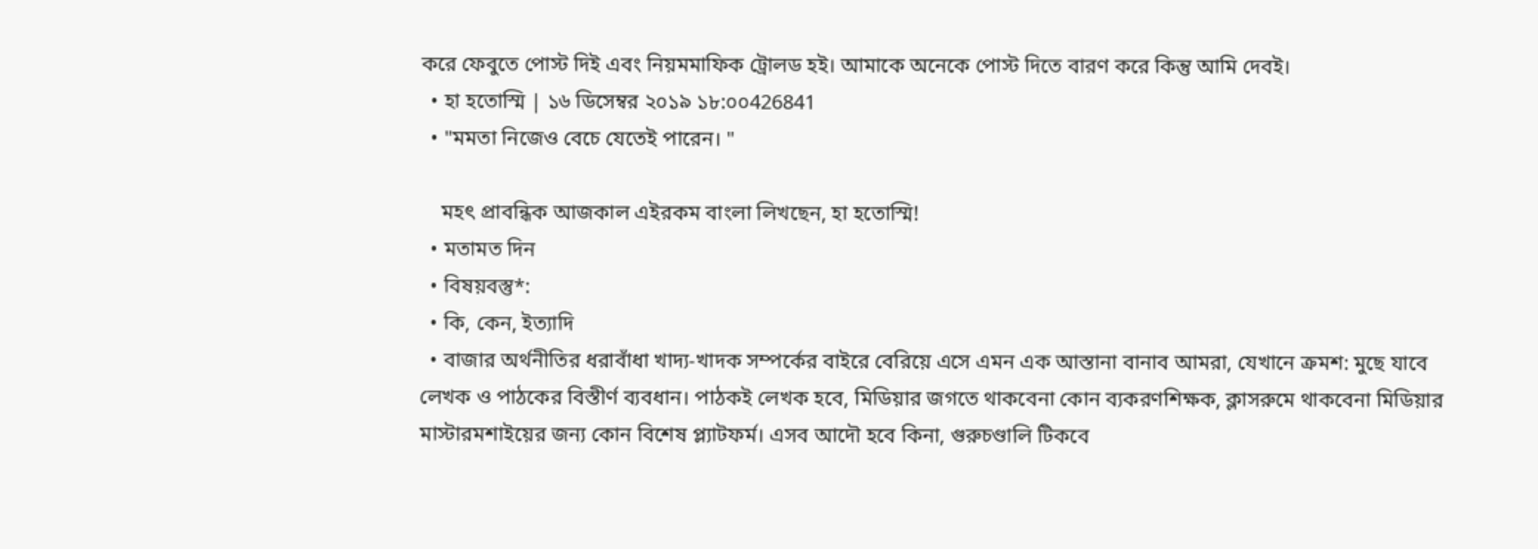করে ফেবুতে পোস্ট দিই এবং নিয়মমাফিক ট্রোলড হই। আমাকে অনেকে পোস্ট দিতে বারণ করে কিন্তু আমি দেবই।
  • হা হতোস্মি | ১৬ ডিসেম্বর ২০১৯ ১৮:০০426841
  • "মমতা নিজেও বেচে যেতেই পারেন। "

    মহৎ প্রাবন্ধিক আজকাল এইরকম বাংলা লিখছেন, হা হতোস্মি!
  • মতামত দিন
  • বিষয়বস্তু*:
  • কি, কেন, ইত্যাদি
  • বাজার অর্থনীতির ধরাবাঁধা খাদ্য-খাদক সম্পর্কের বাইরে বেরিয়ে এসে এমন এক আস্তানা বানাব আমরা, যেখানে ক্রমশ: মুছে যাবে লেখক ও পাঠকের বিস্তীর্ণ ব্যবধান। পাঠকই লেখক হবে, মিডিয়ার জগতে থাকবেনা কোন ব্যকরণশিক্ষক, ক্লাসরুমে থাকবেনা মিডিয়ার মাস্টারমশাইয়ের জন্য কোন বিশেষ প্ল্যাটফর্ম। এসব আদৌ হবে কিনা, গুরুচণ্ডালি টিকবে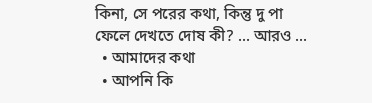কিনা, সে পরের কথা, কিন্তু দু পা ফেলে দেখতে দোষ কী? ... আরও ...
  • আমাদের কথা
  • আপনি কি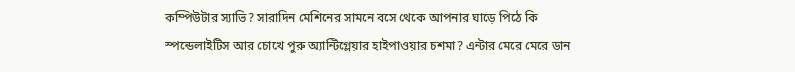কম্পিউটার স্যাভি? সারাদিন মেশিনের সামনে বসে থেকে আপনার ঘাড়ে পিঠে কি স্পন্ডেলাইটিস আর চোখে পুরু অ্যান্টিগ্লেয়ার হাইপাওয়ার চশমা? এন্টার মেরে মেরে ডান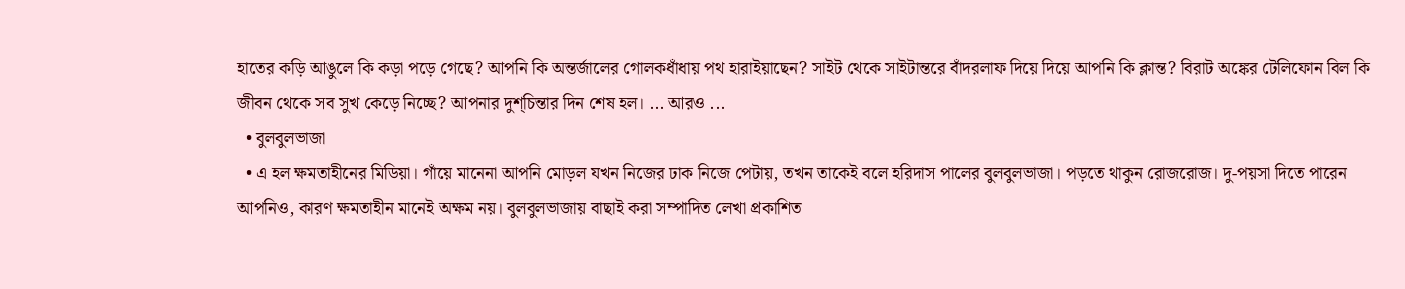হাতের কড়ি আঙুলে কি কড়া পড়ে গেছে? আপনি কি অন্তর্জালের গোলকধাঁধায় পথ হারাইয়াছেন? সাইট থেকে সাইটান্তরে বাঁদরলাফ দিয়ে দিয়ে আপনি কি ক্লান্ত? বিরাট অঙ্কের টেলিফোন বিল কি জীবন থেকে সব সুখ কেড়ে নিচ্ছে? আপনার দুশ্‌চিন্তার দিন শেষ হল। ... আরও ...
  • বুলবুলভাজা
  • এ হল ক্ষমতাহীনের মিডিয়া। গাঁয়ে মানেনা আপনি মোড়ল যখন নিজের ঢাক নিজে পেটায়, তখন তাকেই বলে হরিদাস পালের বুলবুলভাজা। পড়তে থাকুন রোজরোজ। দু-পয়সা দিতে পারেন আপনিও, কারণ ক্ষমতাহীন মানেই অক্ষম নয়। বুলবুলভাজায় বাছাই করা সম্পাদিত লেখা প্রকাশিত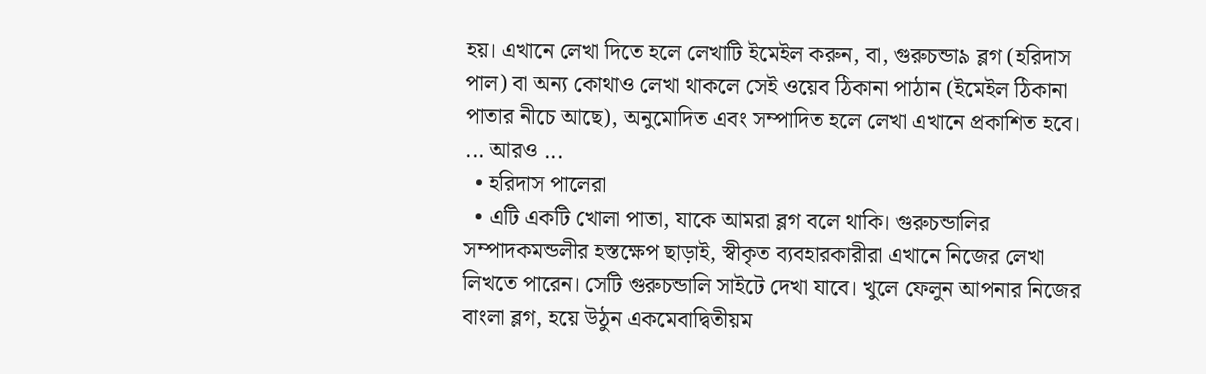হয়। এখানে লেখা দিতে হলে লেখাটি ইমেইল করুন, বা, গুরুচন্ডা৯ ব্লগ (হরিদাস পাল) বা অন্য কোথাও লেখা থাকলে সেই ওয়েব ঠিকানা পাঠান (ইমেইল ঠিকানা পাতার নীচে আছে), অনুমোদিত এবং সম্পাদিত হলে লেখা এখানে প্রকাশিত হবে। ... আরও ...
  • হরিদাস পালেরা
  • এটি একটি খোলা পাতা, যাকে আমরা ব্লগ বলে থাকি। গুরুচন্ডালির সম্পাদকমন্ডলীর হস্তক্ষেপ ছাড়াই, স্বীকৃত ব্যবহারকারীরা এখানে নিজের লেখা লিখতে পারেন। সেটি গুরুচন্ডালি সাইটে দেখা যাবে। খুলে ফেলুন আপনার নিজের বাংলা ব্লগ, হয়ে উঠুন একমেবাদ্বিতীয়ম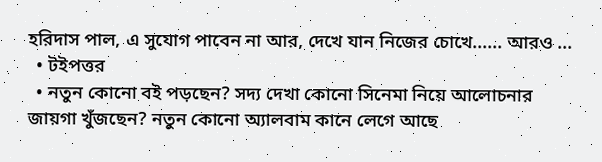হরিদাস পাল, এ সুযোগ পাবেন না আর, দেখে যান নিজের চোখে...... আরও ...
  • টইপত্তর
  • নতুন কোনো বই পড়ছেন? সদ্য দেখা কোনো সিনেমা নিয়ে আলোচনার জায়গা খুঁজছেন? নতুন কোনো অ্যালবাম কানে লেগে আছে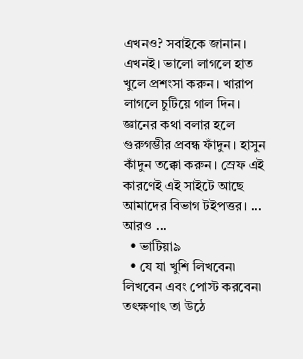এখনও? সবাইকে জানান। এখনই। ভালো লাগলে হাত খুলে প্রশংসা করুন। খারাপ লাগলে চুটিয়ে গাল দিন। জ্ঞানের কথা বলার হলে গুরুগম্ভীর প্রবন্ধ ফাঁদুন। হাসুন কাঁদুন তক্কো করুন। স্রেফ এই কারণেই এই সাইটে আছে আমাদের বিভাগ টইপত্তর। ... আরও ...
  • ভাটিয়া৯
  • যে যা খুশি লিখবেন৷ লিখবেন এবং পোস্ট করবেন৷ তৎক্ষণাৎ তা উঠে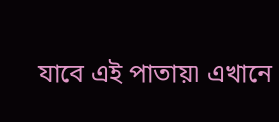যাবে এই পাতায়৷ এখানে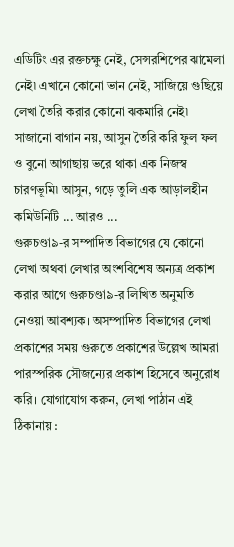এডিটিং এর রক্তচক্ষু নেই, সেন্সরশিপের ঝামেলা নেই৷ এখানে কোনো ভান নেই, সাজিয়ে গুছিয়ে লেখা তৈরি করার কোনো ঝকমারি নেই৷ সাজানো বাগান নয়, আসুন তৈরি করি ফুল ফল ও বুনো আগাছায় ভরে থাকা এক নিজস্ব চারণভূমি৷ আসুন, গড়ে তুলি এক আড়ালহীন কমিউনিটি ... আরও ...
গুরুচণ্ডা৯-র সম্পাদিত বিভাগের যে কোনো লেখা অথবা লেখার অংশবিশেষ অন্যত্র প্রকাশ করার আগে গুরুচণ্ডা৯-র লিখিত অনুমতি নেওয়া আবশ্যক। অসম্পাদিত বিভাগের লেখা প্রকাশের সময় গুরুতে প্রকাশের উল্লেখ আমরা পারস্পরিক সৌজন্যের প্রকাশ হিসেবে অনুরোধ করি। যোগাযোগ করুন, লেখা পাঠান এই ঠিকানায় :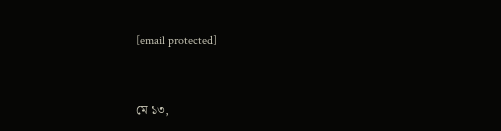[email protected]


মে ১৩,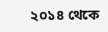২০১৪ থেকে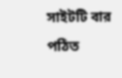সাইটটি বার পঠিত